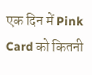एक दिन में Pink Card को कितनी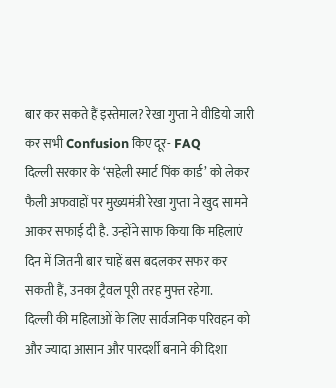बार कर सकते हैं इस्तेमाल? रेखा गुप्ता ने वीडियो जारी कर सभी Confusion किए दूर- FAQ
दिल्ली सरकार के ‘सहेली स्मार्ट पिंक कार्ड’ को लेकर फैली अफवाहों पर मुख्यमंत्री रेखा गुप्ता ने खुद सामने आकर सफाई दी है. उन्होंने साफ किया कि महिलाएं दिन में जितनी बार चाहें बस बदलकर सफर कर सकती हैं, उनका ट्रैवल पूरी तरह मुफ्त रहेगा.
दिल्ली की महिलाओं के लिए सार्वजनिक परिवहन को और ज्यादा आसान और पारदर्शी बनाने की दिशा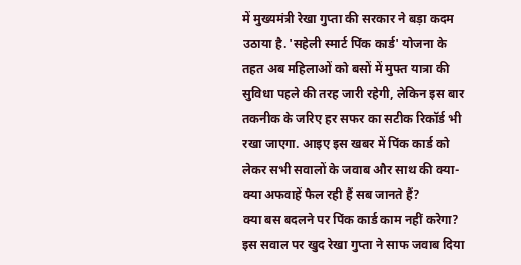में मुख्यमंत्री रेखा गुप्ता की सरकार ने बड़ा कदम उठाया है. 'सहेली स्मार्ट पिंक कार्ड' योजना के तहत अब महिलाओं को बसों में मुफ्त यात्रा की सुविधा पहले की तरह जारी रहेगी, लेकिन इस बार तकनीक के जरिए हर सफर का सटीक रिकॉर्ड भी रखा जाएगा. आइए इस खबर में पिंक कार्ड को लेकर सभी सवालों के जवाब और साथ की क्या-क्या अफवाहें फैल रही हैं सब जानते हैं?
क्या बस बदलने पर पिंक कार्ड काम नहीं करेगा?
इस सवाल पर खुद रेखा गुप्ता ने साफ जवाब दिया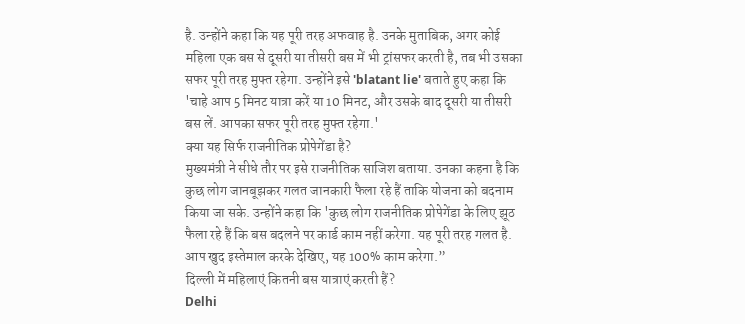है. उन्होंने कहा कि यह पूरी तरह अफवाह है. उनके मुताबिक, अगर कोई महिला एक बस से दूसरी या तीसरी बस में भी ट्रांसफर करती है, तब भी उसका सफर पूरी तरह मुफ्त रहेगा. उन्होंने इसे 'blatant lie' बताते हुए कहा कि 'चाहे आप 5 मिनट यात्रा करें या 10 मिनट, और उसके बाद दूसरी या तीसरी बस लें. आपका सफर पूरी तरह मुफ्त रहेगा.'
क्या यह सिर्फ राजनीतिक प्रोपेगेंडा है?
मुख्यमंत्री ने सीधे तौर पर इसे राजनीतिक साजिश बताया. उनका कहना है कि कुछ लोग जानबूझकर गलत जानकारी फैला रहे हैं ताकि योजना को बदनाम किया जा सके. उन्होंने कहा कि 'कुछ लोग राजनीतिक प्रोपेगेंडा के लिए झूठ फैला रहे हैं कि बस बदलने पर कार्ड काम नहीं करेगा. यह पूरी तरह गलत है. आप खुद इस्तेमाल करके देखिए, यह 100% काम करेगा.”
दिल्ली में महिलाएं कितनी बस यात्राएं करती हैं?
Delhi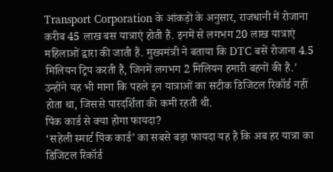Transport Corporation के आंकड़ों के अनुसार, राजधानी में रोजाना करीब 45 लाख बस यात्राएं होती हैं. इनमें से लगभग 20 लाख यात्राएं महिलाओं द्वारा की जाती हैं. मुख्यमंत्री ने बताया कि DTC बसें रोजाना 4.5 मिलियन ट्रिप करती हैं, जिनमें लगभग 2 मिलियन हमारी बहनों की हैं.' उन्होंने यह भी माना कि पहले इन यात्राओं का सटीक डिजिटल रिकॉर्ड नहीं होता था, जिससे पारदर्शिता की कमी रहती थी.
पिंक कार्ड से क्या होगा फायदा?
‘सहेली स्मार्ट पिंक कार्ड’ का सबसे बड़ा फायदा यह है कि अब हर यात्रा का डिजिटल रिकॉर्ड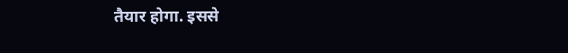तैयार होगा. इससे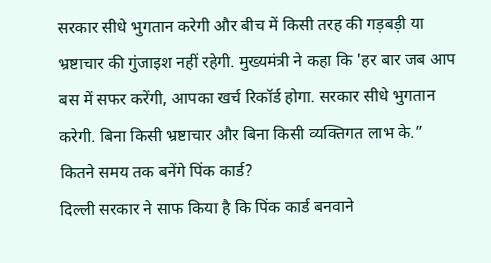सरकार सीधे भुगतान करेगी और बीच में किसी तरह की गड़बड़ी या भ्रष्टाचार की गुंजाइश नहीं रहेगी. मुख्यमंत्री ने कहा कि 'हर बार जब आप बस में सफर करेंगी, आपका खर्च रिकॉर्ड होगा. सरकार सीधे भुगतान करेगी. बिना किसी भ्रष्टाचार और बिना किसी व्यक्तिगत लाभ के.”
कितने समय तक बनेंगे पिंक कार्ड?
दिल्ली सरकार ने साफ किया है कि पिंक कार्ड बनवाने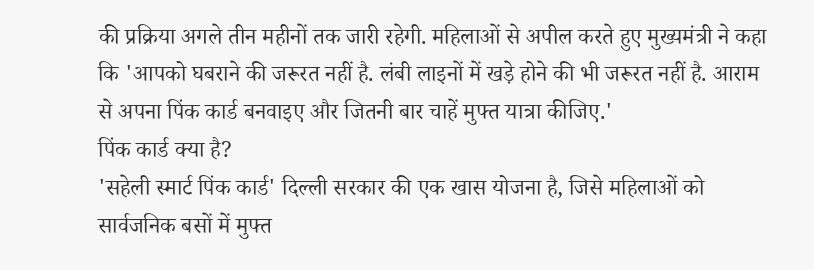की प्रक्रिया अगले तीन महीनों तक जारी रहेगी. महिलाओं से अपील करते हुए मुख्यमंत्री ने कहा कि 'आपको घबराने की जरूरत नहीं है. लंबी लाइनों में खड़े होने की भी जरूरत नहीं है. आराम से अपना पिंक कार्ड बनवाइए और जितनी बार चाहें मुफ्त यात्रा कीजिए.'
पिंक कार्ड क्या है?
'सहेली स्मार्ट पिंक कार्ड' दिल्ली सरकार की एक खास योजना है, जिसे महिलाओं को सार्वजनिक बसों में मुफ्त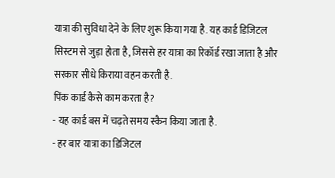यात्रा की सुविधा देने के लिए शुरू किया गया है. यह कार्ड डिजिटल सिस्टम से जुड़ा होता है, जिससे हर यात्रा का रिकॉर्ड रखा जाता है और सरकार सीधे किराया वहन करती है.
पिंक कार्ड कैसे काम करता है?
- यह कार्ड बस में चढ़ते समय स्कैन किया जाता है.
- हर बार यात्रा का डिजिटल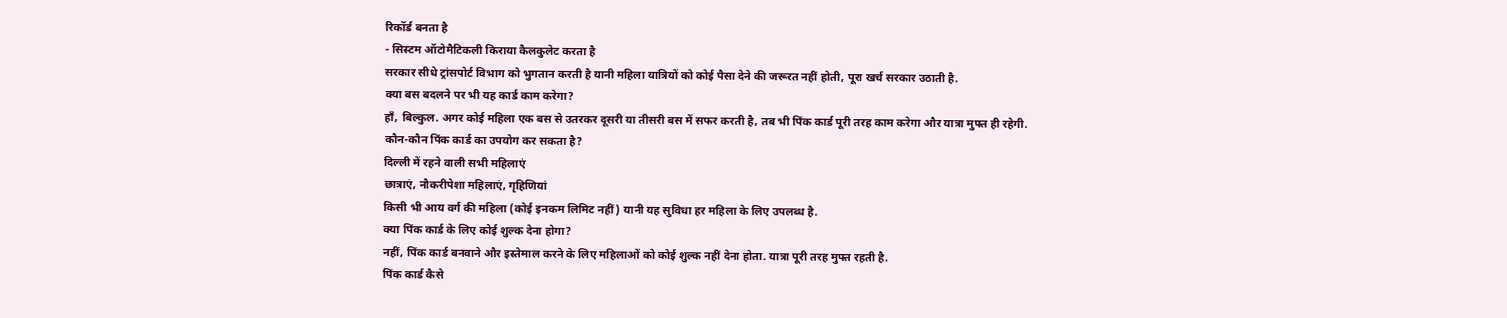रिकॉर्ड बनता है
- सिस्टम ऑटोमैटिकली किराया कैलकुलेट करता है
सरकार सीधे ट्रांसपोर्ट विभाग को भुगतान करती है यानी महिला यात्रियों को कोई पैसा देने की जरूरत नहीं होती, पूरा खर्च सरकार उठाती है.
क्या बस बदलने पर भी यह कार्ड काम करेगा?
हाँ, बिल्कुल. अगर कोई महिला एक बस से उतरकर दूसरी या तीसरी बस में सफर करती है, तब भी पिंक कार्ड पूरी तरह काम करेगा और यात्रा मुफ्त ही रहेगी.
कौन-कौन पिंक कार्ड का उपयोग कर सकता है?
दिल्ली में रहने वाली सभी महिलाएं
छात्राएं, नौकरीपेशा महिलाएं, गृहिणियां
किसी भी आय वर्ग की महिला (कोई इनकम लिमिट नहीं) यानी यह सुविधा हर महिला के लिए उपलब्ध है.
क्या पिंक कार्ड के लिए कोई शुल्क देना होगा?
नहीं, पिंक कार्ड बनवाने और इस्तेमाल करने के लिए महिलाओं को कोई शुल्क नहीं देना होता. यात्रा पूरी तरह मुफ्त रहती है.
पिंक कार्ड कैसे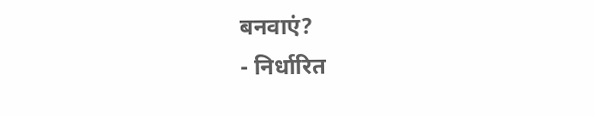बनवाएं?
- निर्धारित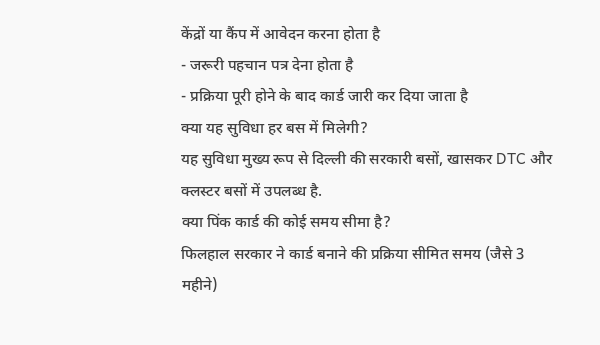केंद्रों या कैंप में आवेदन करना होता है
- जरूरी पहचान पत्र देना होता है
- प्रक्रिया पूरी होने के बाद कार्ड जारी कर दिया जाता है
क्या यह सुविधा हर बस में मिलेगी?
यह सुविधा मुख्य रूप से दिल्ली की सरकारी बसों, खासकर DTC और क्लस्टर बसों में उपलब्ध है.
क्या पिंक कार्ड की कोई समय सीमा है?
फिलहाल सरकार ने कार्ड बनाने की प्रक्रिया सीमित समय (जैसे 3 महीने)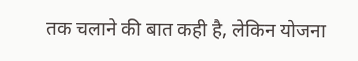तक चलाने की बात कही है, लेकिन योजना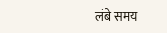लंबे समय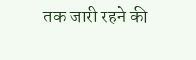तक जारी रहने की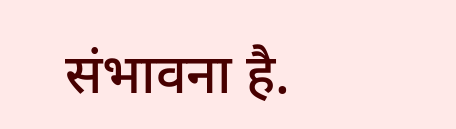संभावना है.